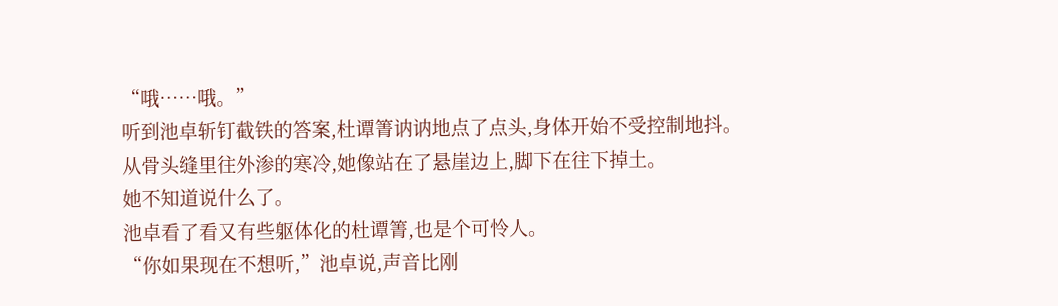“哦……哦。”
听到池卓斩钉截铁的答案,杜谭箐讷讷地点了点头,身体开始不受控制地抖。
从骨头缝里往外渗的寒冷,她像站在了悬崖边上,脚下在往下掉土。
她不知道说什么了。
池卓看了看又有些躯体化的杜谭箐,也是个可怜人。
“你如果现在不想听,”池卓说,声音比刚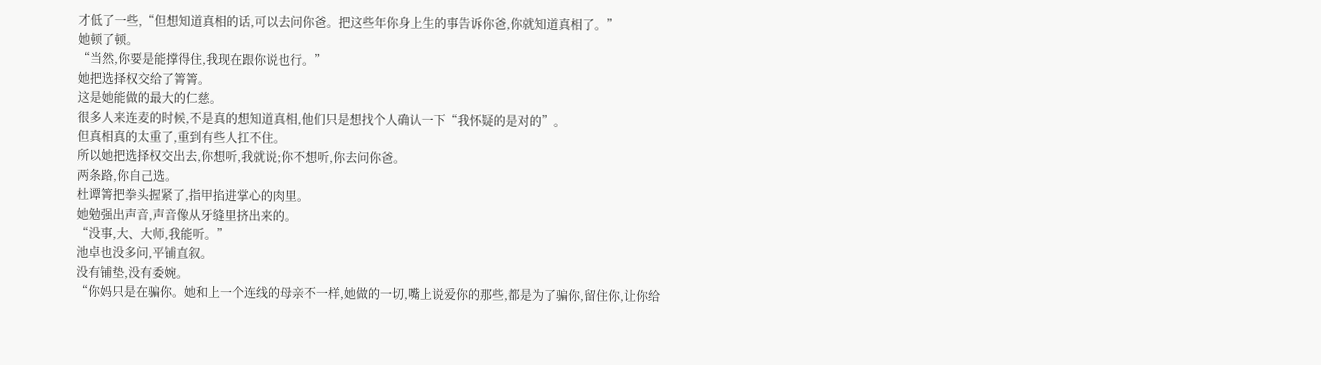才低了一些,“但想知道真相的话,可以去问你爸。把这些年你身上生的事告诉你爸,你就知道真相了。”
她顿了顿。
“当然,你要是能撑得住,我现在跟你说也行。”
她把选择权交给了箐箐。
这是她能做的最大的仁慈。
很多人来连麦的时候,不是真的想知道真相,他们只是想找个人确认一下“我怀疑的是对的”。
但真相真的太重了,重到有些人扛不住。
所以她把选择权交出去,你想听,我就说;你不想听,你去问你爸。
两条路,你自己选。
杜谭箐把拳头握紧了,指甲掐进掌心的肉里。
她勉强出声音,声音像从牙缝里挤出来的。
“没事,大、大师,我能听。”
池卓也没多问,平铺直叙。
没有铺垫,没有委婉。
“你妈只是在骗你。她和上一个连线的母亲不一样,她做的一切,嘴上说爱你的那些,都是为了骗你,留住你,让你给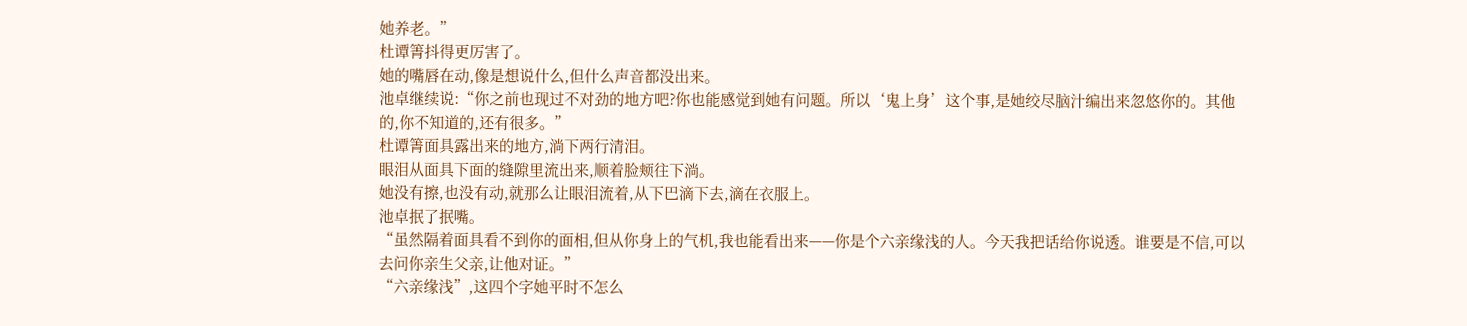她养老。”
杜谭箐抖得更厉害了。
她的嘴唇在动,像是想说什么,但什么声音都没出来。
池卓继续说:“你之前也现过不对劲的地方吧?你也能感觉到她有问题。所以‘鬼上身’这个事,是她绞尽脑汁编出来忽悠你的。其他的,你不知道的,还有很多。”
杜谭箐面具露出来的地方,淌下两行清泪。
眼泪从面具下面的缝隙里流出来,顺着脸颊往下淌。
她没有擦,也没有动,就那么让眼泪流着,从下巴滴下去,滴在衣服上。
池卓抿了抿嘴。
“虽然隔着面具看不到你的面相,但从你身上的气机,我也能看出来——你是个六亲缘浅的人。今天我把话给你说透。谁要是不信,可以去问你亲生父亲,让他对证。”
“六亲缘浅”,这四个字她平时不怎么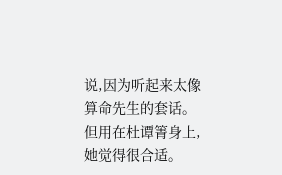说,因为听起来太像算命先生的套话。
但用在杜谭箐身上,她觉得很合适。